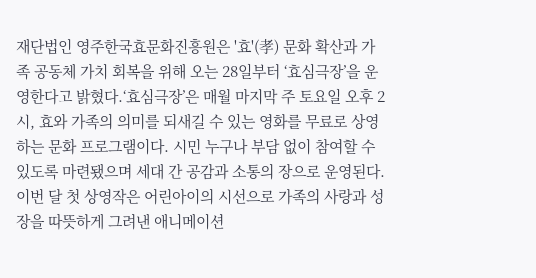재단법인 영주한국효문화진흥원은 '효'(孝) 문화 확산과 가족 공동체 가치 회복을 위해 오는 28일부터 ‘효심극장’을 운영한다고 밝혔다.‘효심극장’은 매월 마지막 주 토요일 오후 2시, 효와 가족의 의미를 되새길 수 있는 영화를 무료로 상영하는 문화 프로그램이다. 시민 누구나 부담 없이 참여할 수 있도록 마련됐으며 세대 간 공감과 소통의 장으로 운영된다.이번 달 첫 상영작은 어린아이의 시선으로 가족의 사랑과 성장을 따뜻하게 그려낸 애니메이션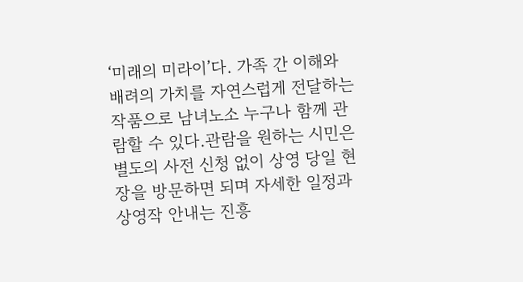‘미래의 미라이’다. 가족 간 이해와 배려의 가치를 자연스럽게 전달하는 작품으로 남녀노소 누구나 함께 관람할 수 있다.관람을 원하는 시민은 별도의 사전 신청 없이 상영 당일 현장을 방문하면 되며 자세한 일정과 상영작 안내는 진흥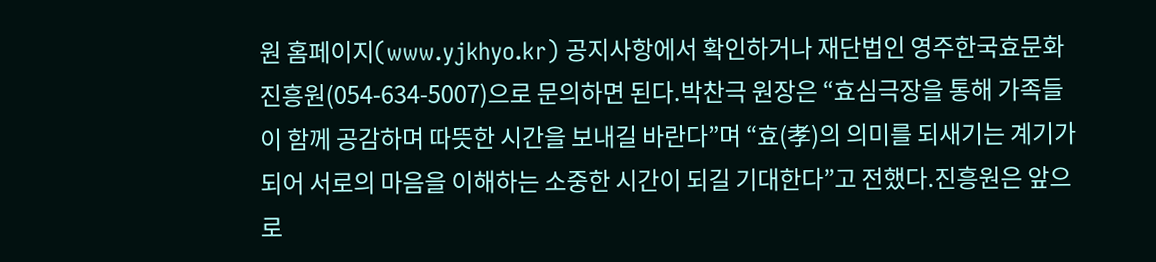원 홈페이지(www.yjkhyo.kr) 공지사항에서 확인하거나 재단법인 영주한국효문화진흥원(054-634-5007)으로 문의하면 된다.박찬극 원장은 “효심극장을 통해 가족들이 함께 공감하며 따뜻한 시간을 보내길 바란다”며 “효(孝)의 의미를 되새기는 계기가 되어 서로의 마음을 이해하는 소중한 시간이 되길 기대한다”고 전했다.진흥원은 앞으로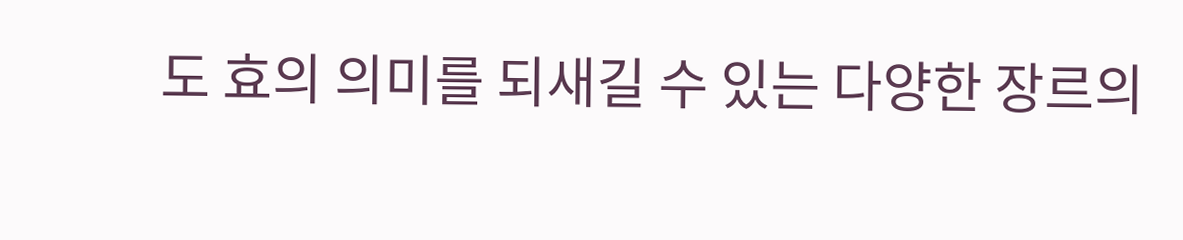도 효의 의미를 되새길 수 있는 다양한 장르의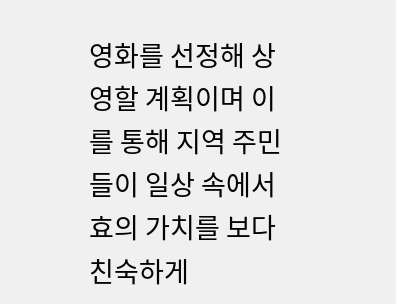영화를 선정해 상영할 계획이며 이를 통해 지역 주민들이 일상 속에서 효의 가치를 보다 친숙하게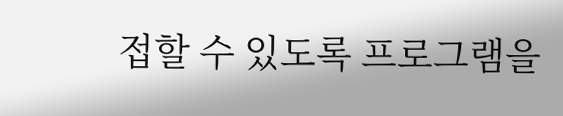접할 수 있도록 프로그램을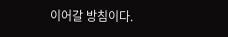이어갈 방침이다.